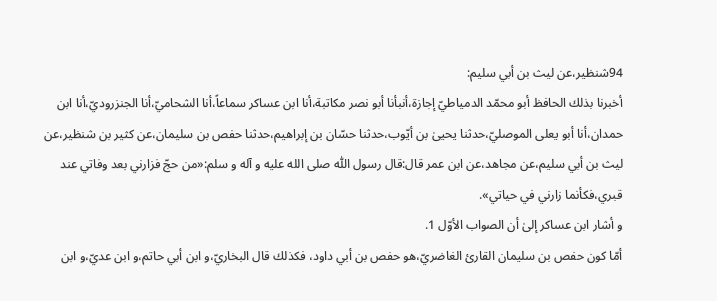94شنظير،عن ليث بن أبي سليم:
أخبرنا بذلك الحافظ أبو محمّد الدمياطيّ إجازة،أنبأنا أبو نصر مكاتبة،أنا ابن عساكر سماعاً،أنا الشحاميّ،أنا الجنزروديّ،أنا ابن حمدان،أنا أبو يعلى الموصليّ،حدثنا يحيىٰ بن أيّوب،حدثنا حسّان بن إبراهيم،حدثنا حفص بن سليمان،عن كثير بن شنظير،عن ليث بن أبي سليم،عن مجاهد،عن ابن عمر قال:قال رسول اللّٰه صلى الله عليه و آله و سلم:«من حجّ فزارني بعد وفاتي عند قبري،فكأنما زارني في حياتي».
و أشار ابن عساكر إلىٰ أن الصواب الأوّل 1.
أمّا كون حفص بن سليمان القارئ الغاضريّ،هو حفص بن أبي داود، فكذلك قال البخاريّ،و ابن أبي حاتم،و ابن عديّ،و ابن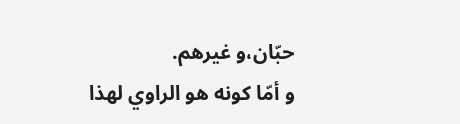حبّان،و غيرهم.
و أمّا كونه هو الراوي لهذا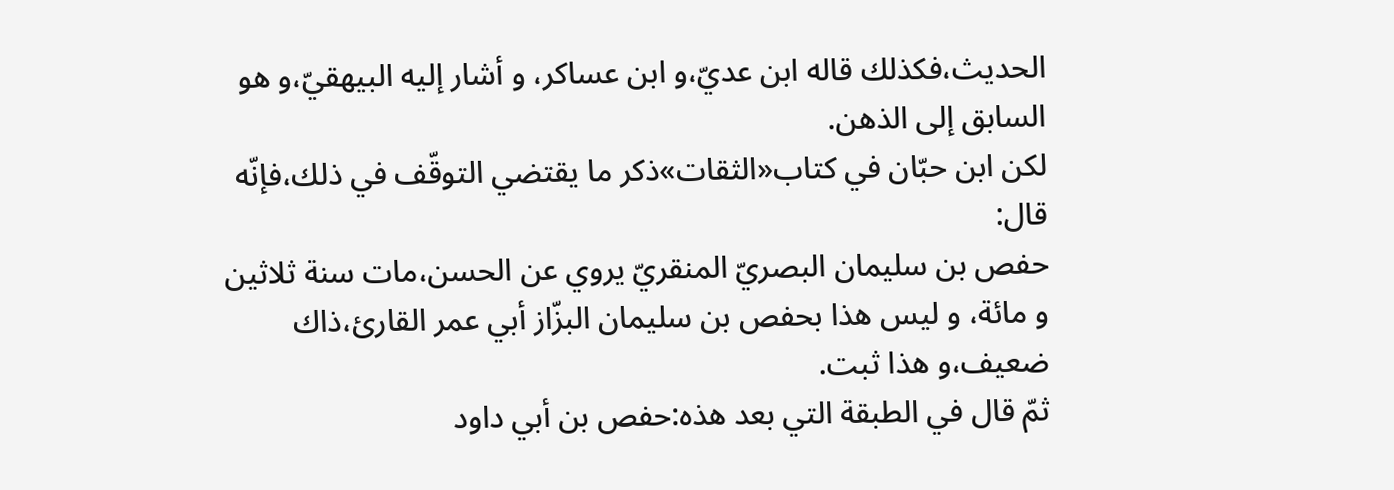الحديث،فكذلك قاله ابن عديّ،و ابن عساكر، و أشار إليه البيهقيّ،و هو السابق إلى الذهن.
لكن ابن حبّان في كتاب«الثقات»ذكر ما يقتضي التوقّف في ذلك،فإنّه قال:
حفص بن سليمان البصريّ المنقريّ يروي عن الحسن،مات سنة ثلاثين و مائة، و ليس هذا بحفص بن سليمان البزّاز أبي عمر القارئ،ذاك ضعيف،و هذا ثبت.
ثمّ قال في الطبقة التي بعد هذه:حفص بن أبي داود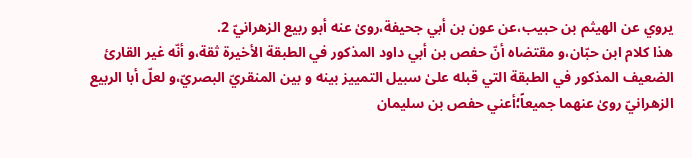يروي عن الهيثم بن حبيب،عن عون بن أبي جحيفة،روىٰ عنه أبو ربيع الزهرانيّ 2.
هذا كلام ابن حبّان،و مقتضاه أنّ حفص بن أبي داود المذكور في الطبقة الأخيرة ثقة،و أنّه غير القارئ الضعيف المذكور في الطبقة التي قبله علىٰ سبيل التمييز بينه و بين المنقريّ البصريّ،و لعلّ أبا الربيع الزهرانيّ روىٰ عنهما جميعاً؛أعني حفص بن سليمان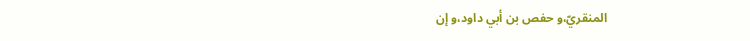المنقريّ،و حفص بن أبي داود،و إن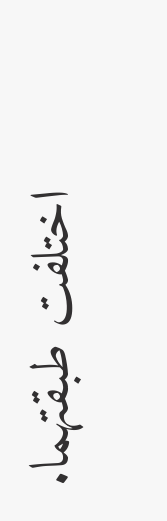اختلفت طبقتهما.